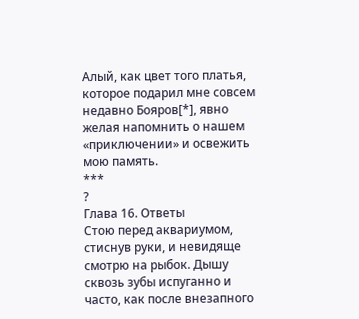Алый, как цвет того платья, которое подарил мне совсем недавно Бояров[*], явно желая напомнить о нашем «приключении» и освежить мою память.
***
?
Глава 16. Ответы
Стою перед аквариумом, стиснув руки, и невидяще смотрю на рыбок. Дышу сквозь зубы испуганно и часто, как после внезапного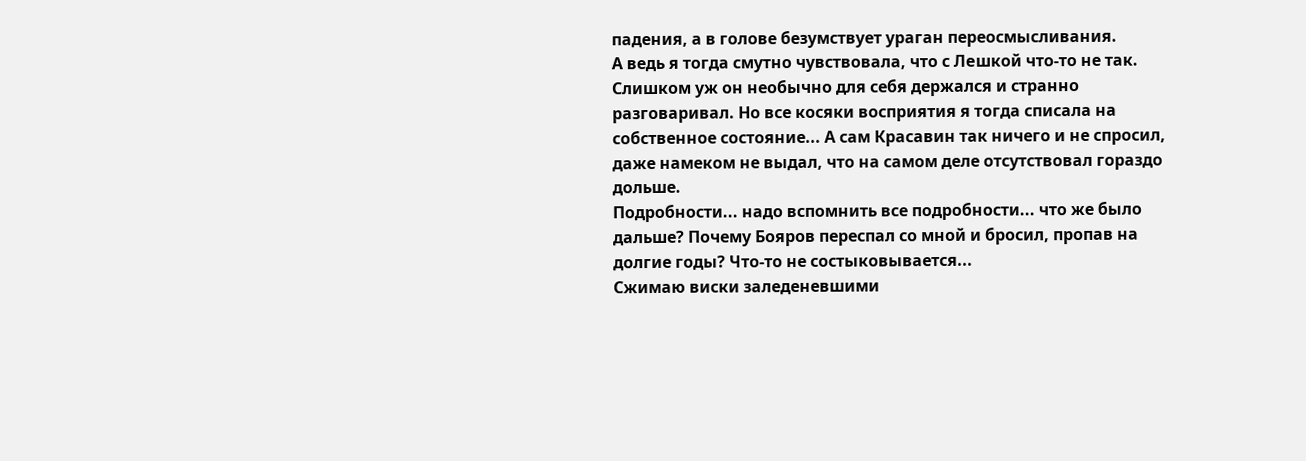падения, а в голове безумствует ураган переосмысливания.
А ведь я тогда смутно чувствовала, что с Лeшкой что-то не так. Слишком уж он необычно для себя держался и странно разговаривал. Но все косяки восприятия я тогда списала на собственное состояние... А сам Красавин так ничего и не спросил, даже намеком не выдал, что на самом деле отсутствовал гораздо дольше.
Подробности... надо вспомнить все подробности... что же было дальше? Почему Бояров переспал со мной и бросил, пропав на долгие годы? Что-то не состыковывается...
Сжимаю виски заледеневшими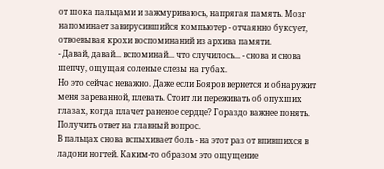от шока пальцами и зажмуриваюсь, напрягая память. Мозг напоминает завирусившийся компьютер - отчаянно буксует, отвоевывая крохи воспоминаний из архива памяти.
- Давай, давай... вспоминай... что случилось... - снова и снова шепчу, ощущая соленые слeзы на губах.
Но это сейчас неважно. Даже если Бояров вернется и обнаружит меня зареванной, плевать. Стоит ли переживать об опухших глазах, когда плачет раненое сердце? Гораздо важнее понять. Получить ответ на главный вопрос.
В пальцах снова вспыхивает боль - на этот раз от впившихся в ладони ногтей. Каким-то образом это ощущение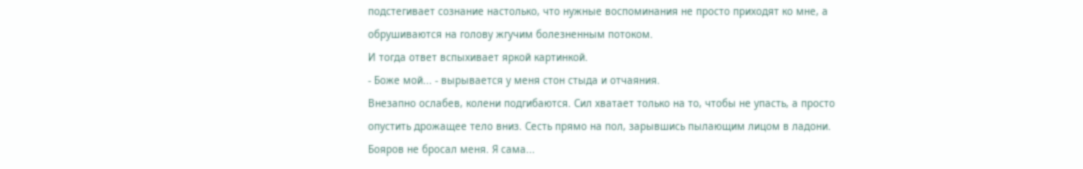подстегивает сознание настолько, что нужные воспоминания не просто приходят ко мне, а обрушиваются на голову жгучим болезненным потоком.
И тогда ответ вспыхивает яркой картинкой.
- Боже мой... - вырывается у меня стон стыда и отчаяния.
Внезапно ослабев, колени подгибаются. Сил хватает только на то, чтобы не упасть, а просто опустить дрожащее тело вниз. Сесть прямо на пол, зарывшись пылающим лицом в ладони.
Бояров не бросал меня. Я сама...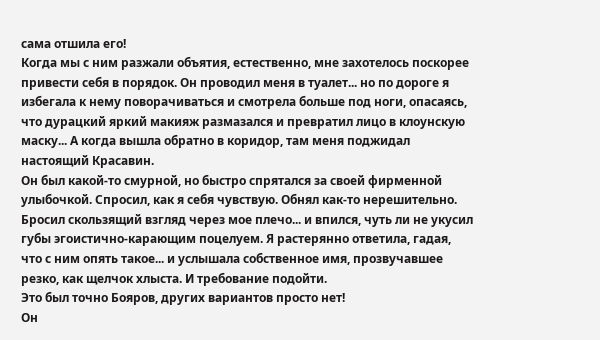сама отшила его!
Когда мы с ним разжали объятия, естественно, мне захотелось поскорее привести себя в порядок. Он проводил меня в туалет... но по дороге я избегала к нему поворачиваться и смотрела больше под ноги, опасаясь, что дурацкий яркий макияж размазался и превратил лицо в клоунскую маску... А когда вышла обратно в коридор, там меня поджидал настоящий Красавин.
Он был какой-то смурной, но быстро спрятался за своей фирменной улыбочкой. Спросил, как я себя чувствую. Обнял как-то нерешительно. Бросил скользящий взгляд через мое плечо... и впился, чуть ли не укусил губы эгоистично-карающим поцелуем. Я растерянно ответила, гадая, что с ним опять такое... и услышала собственное имя, прозвучавшее резко, как щелчок хлыста. И требование подойти.
Это был точно Бояров, других вариантов просто нет!
Он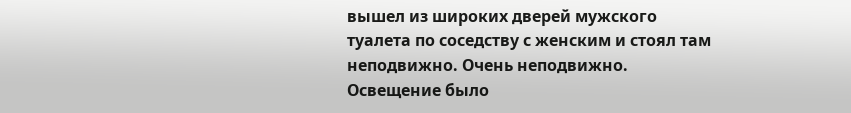вышел из широких дверей мужского туалета по соседству с женским и стоял там неподвижно. Очень неподвижно. Освещение было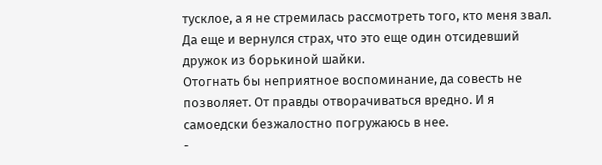тусклое, а я не стремилась рассмотреть того, кто меня звал. Да еще и вернулся страх, что это еще один отсидевший дружок из борькиной шайки.
Отогнать бы неприятное воспоминание, да совесть не позволяет. От правды отворачиваться вредно. И я самоедски безжалостно погружаюсь в нее.
-